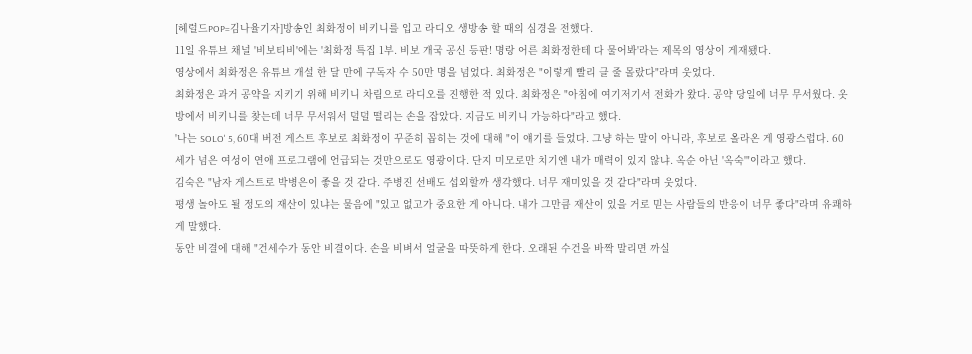[헤럴드POP=김나율기자]방송인 최화정이 비키니를 입고 라디오 생방송 할 때의 심경을 전했다.
11일 유튜브 채널 '비보티비'에는 '최화정 특집 1부. 비보 개국 공신 등판! 명랑 어른 최화정한테 다 물어봐'라는 제목의 영상이 게재됐다.
영상에서 최화정은 유튜브 개설 한 달 만에 구독자 수 50만 명을 넘었다. 최화정은 "이렇게 빨리 클 줄 몰랐다"라며 웃었다.
최화정은 과거 공약을 지키기 위해 비키니 차림으로 라디오를 진행한 적 있다. 최화정은 "아침에 여기저기서 전화가 왔다. 공약 당일에 너무 무서웠다. 옷방에서 비키니를 찾는데 너무 무서워서 덜덜 떨리는 손을 잡았다. 지금도 비키니 가능하다"라고 했다.
'나는 SOLO' 5, 60대 버전 게스트 후보로 최화정이 꾸준히 꼽히는 것에 대해 "이 얘기를 들었다. 그냥 하는 말이 아니라, 후보로 올라온 게 영광스럽다. 60세가 넘은 여성이 연애 프로그램에 언급되는 것만으로도 영광이다. 단지 미모로만 치기엔 내가 매력이 있지 않냐. 옥순 아닌 '옥숙'"이라고 했다.
김숙은 "남자 게스트로 박병은이 좋을 것 같다. 주병진 선배도 섭외할까 생각했다. 너무 재미있을 것 같다"라며 웃었다.
평생 놀아도 될 정도의 재산이 있냐는 물음에 "있고 없고가 중요한 게 아니다. 내가 그만큼 재산이 있을 거로 믿는 사람들의 반응이 너무 좋다"라며 유쾌하게 말했다.
동안 비결에 대해 "건세수가 동안 비결이다. 손을 비벼서 얼굴을 따뜻하게 한다. 오래된 수건을 바짝 말리면 까실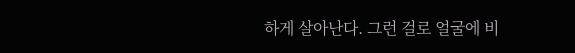하게 살아난다. 그런 걸로 얼굴에 비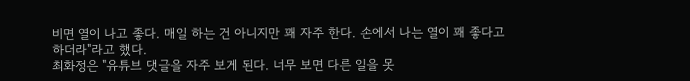비면 열이 나고 좋다. 매일 하는 건 아니지만 꽤 자주 한다. 손에서 나는 열이 꽤 좋다고 하더라"라고 했다.
최화정은 "유튜브 댓글을 자주 보게 된다. 너무 보면 다른 일을 못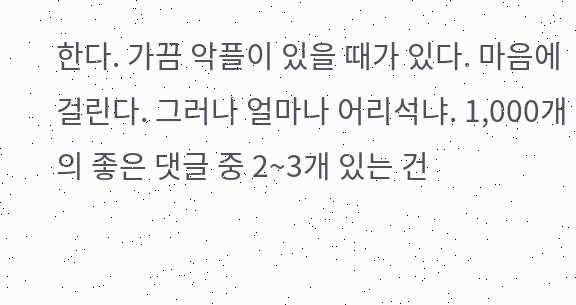한다. 가끔 악플이 있을 때가 있다. 마음에 걸린다. 그러나 얼마나 어리석냐. 1,000개의 좋은 댓글 중 2~3개 있는 건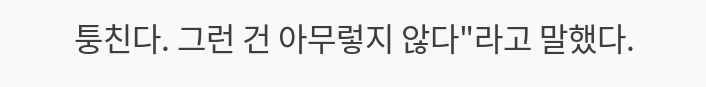퉁친다. 그런 건 아무렇지 않다"라고 말했다.